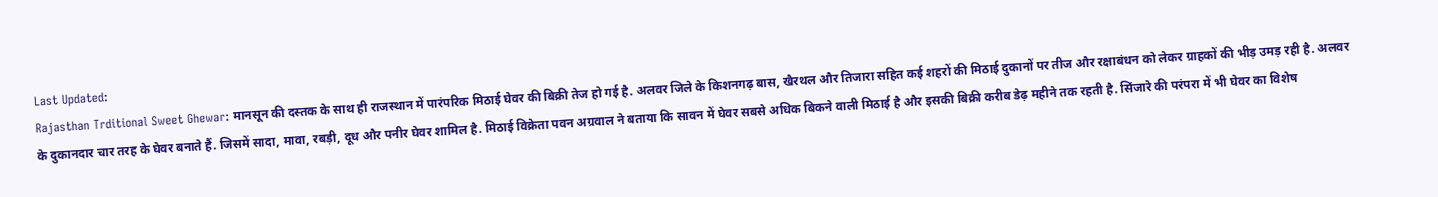Last Updated:
Rajasthan Trditional Sweet Ghewar: मानसून की दस्तक के साथ ही राजस्थान में पारंपरिक मिठाई घेवर की बिक्री तेज हो गई है. अलवर जिले के किशनगढ़ बास, खैरथल और तिजारा सहित कई शहरों की मिठाई दुकानों पर तीज और रक्षाबंधन को लेकर ग्राहकों की भीड़ उमड़ रही है. अलवर के दुकानदार चार तरह के घेवर बनाते हैं. जिसमें सादा, मावा, रबड़ी, दूध और पनीर घेवर शामिल है. मिठाई विक्रेता पवन अग्रवाल ने बताया कि सावन में घेवर सबसे अधिक बिकने वाली मिठाई है और इसकी बिक्री करीब डेढ़ महीने तक रहती है. सिंजारे की परंपरा में भी घेवर का विशेष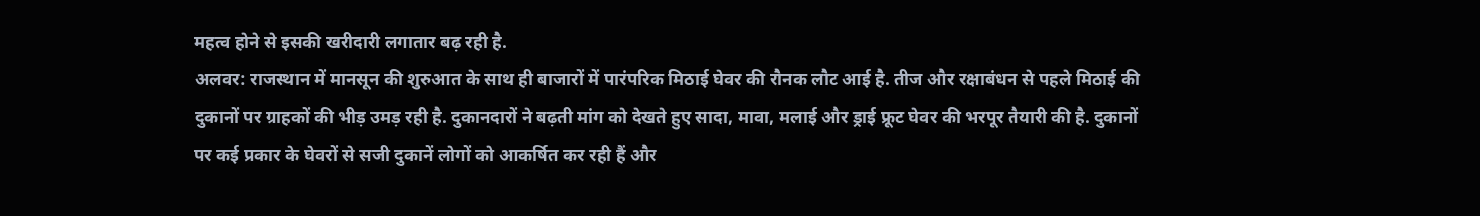महत्व होने से इसकी खरीदारी लगातार बढ़ रही है.
अलवर: राजस्थान में मानसून की शुरुआत के साथ ही बाजारों में पारंपरिक मिठाई घेवर की रौनक लौट आई है. तीज और रक्षाबंधन से पहले मिठाई की दुकानों पर ग्राहकों की भीड़ उमड़ रही है. दुकानदारों ने बढ़ती मांग को देखते हुए सादा, मावा, मलाई और ड्राई फ्रूट घेवर की भरपूर तैयारी की है. दुकानों पर कई प्रकार के घेवरों से सजी दुकानें लोगों को आकर्षित कर रही हैं और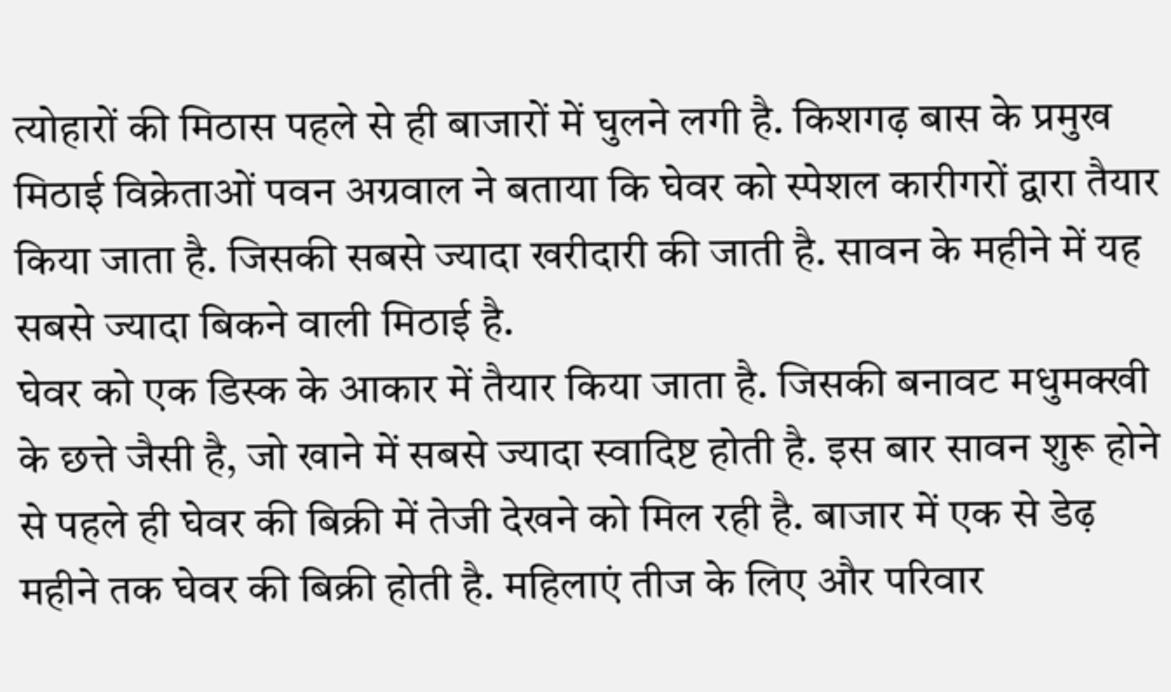त्योहारों की मिठास पहले से ही बाजारों में घुलने लगी है. किशगढ़ बास के प्रमुख मिठाई विक्रेताओं पवन अग्रवाल ने बताया कि घेवर को स्पेशल कारीगरों द्वारा तैयार किया जाता है. जिसकी सबसे ज्यादा खरीदारी की जाती है. सावन के महीने में यह सबसे ज्यादा बिकने वाली मिठाई है.
घेवर को एक डिस्क के आकार में तैयार किया जाता है. जिसकी बनावट मधुमक्खी के छत्ते जैसी है, जो खाने में सबसे ज्यादा स्वादिष्ट होती है. इस बार सावन शुरू होने से पहले ही घेवर की बिक्री में तेजी देखने को मिल रही है. बाजार में एक से डेढ़ महीने तक घेवर की बिक्री होती है. महिलाएं तीज के लिए और परिवार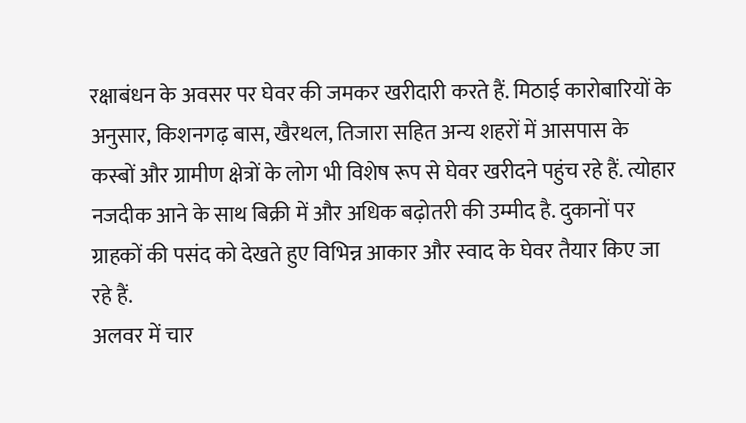रक्षाबंधन के अवसर पर घेवर की जमकर खरीदारी करते हैं. मिठाई कारोबारियों के अनुसार, किशनगढ़ बास, खैरथल, तिजारा सहित अन्य शहरों में आसपास के कस्बों और ग्रामीण क्षेत्रों के लोग भी विशेष रूप से घेवर खरीदने पहुंच रहे हैं. त्योहार नजदीक आने के साथ बिक्री में और अधिक बढ़ोतरी की उम्मीद है. दुकानों पर ग्राहकों की पसंद को देखते हुए विभिन्न आकार और स्वाद के घेवर तैयार किए जा रहे हैं.
अलवर में चार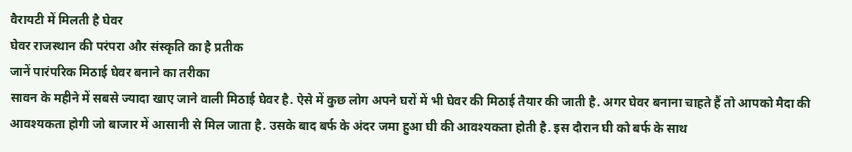वैरायटी में मिलती है घेवर
घेवर राजस्थान की परंपरा और संस्कृति का है प्रतीक
जानें पारंपरिक मिठाई घेवर बनाने का तरीका
सावन के महीने में सबसे ज्यादा खाए जाने वाली मिठाई घेवर है. ऐसे में कुछ लोग अपने घरों में भी घेवर की मिठाई तैयार की जाती है. अगर घेवर बनाना चाहते हैं तो आपको मैदा की आवश्यकता होगी जो बाजार में आसानी से मिल जाता है. उसके बाद बर्फ के अंदर जमा हुआ घी की आवश्यकता होती है. इस दौरान घी को बर्फ के साथ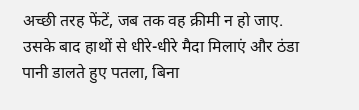अच्छी तरह फेंटें, जब तक वह क्रीमी न हो जाए. उसके बाद हाथों से धीरे-धीरे मैदा मिलाएं और ठंडा पानी डालते हुए पतला, बिना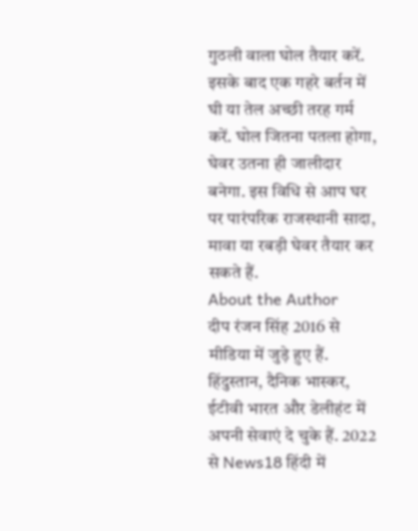गुठली वाला घोल तैयार करें. इसके बाद एक गहरे बर्तन में घी या तेल अच्छी तरह गर्म करें. घोल जितना पतला होगा, घेवर उतना ही जालीदार बनेगा. इस विधि से आप घर पर पारंपरिक राजस्थानी सादा, मावा या रबड़ी घेवर तैयार कर सकते हैं.
About the Author
दीप रंजन सिंह 2016 से मीडिया में जुड़े हुए हैं. हिंदुस्तान, दैनिक भास्कर, ईटीवी भारत और डेलीहंट में अपनी सेवाएं दे चुके हैं. 2022 से News18 हिंदी में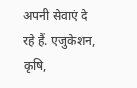अपनी सेवाएं दे रहे हैं. एजुकेशन, कृषि,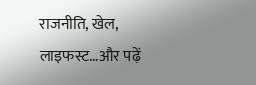राजनीति, खेल, लाइफस्ट…और पढ़ें